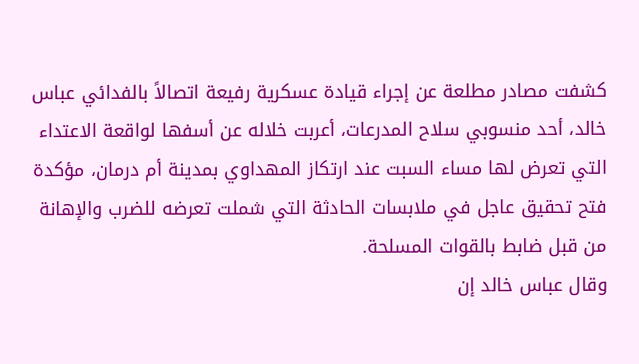كشفت مصادر مطلعة عن إجراء قيادة عسكرية رفيعة اتصالاً بالفدائي عباس خالد، أحد منسوبي سلاح المدرعات، أعربت خلاله عن أسفها لواقعة الاعتداء التي تعرض لها مساء السبت عند ارتكاز المهداوي بمدينة أم درمان، مؤكدة فتح تحقيق عاجل في ملابسات الحادثة التي شملت تعرضه للضرب والإهانة من قبل ضابط بالقوات المسلحة.
وقال عباس خالد إن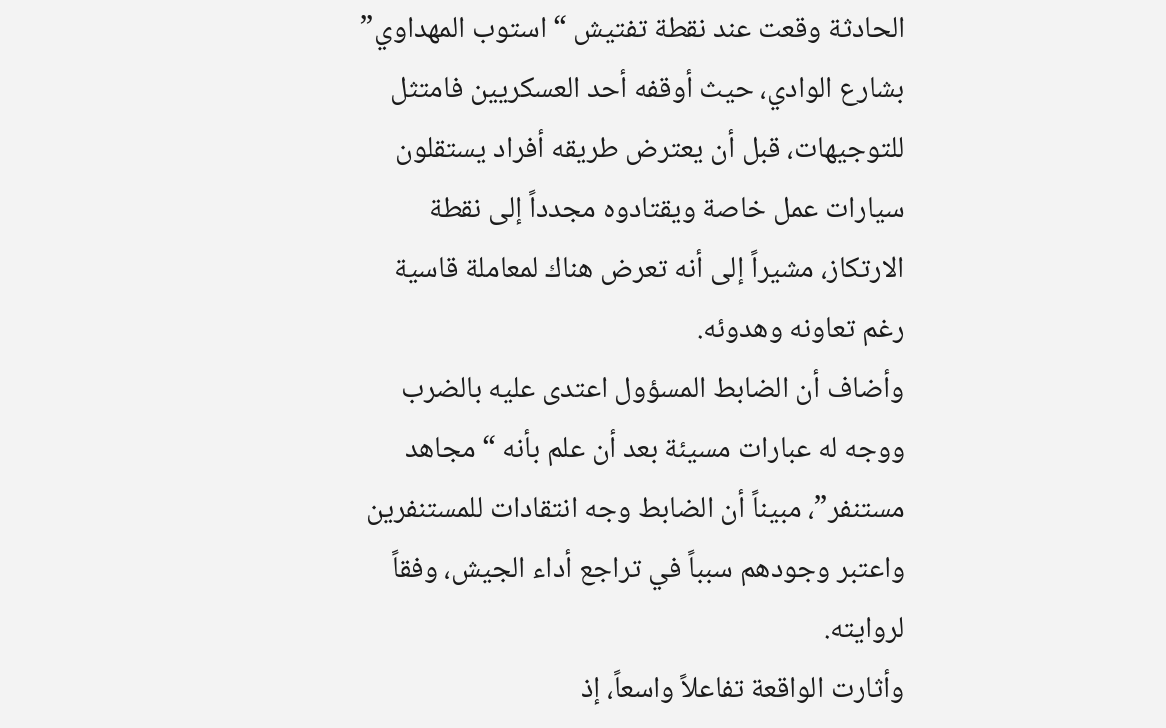الحادثة وقعت عند نقطة تفتيش “استوب المهداوي” بشارع الوادي، حيث أوقفه أحد العسكريين فامتثل للتوجيهات، قبل أن يعترض طريقه أفراد يستقلون سيارات عمل خاصة ويقتادوه مجدداً إلى نقطة الارتكاز، مشيراً إلى أنه تعرض هناك لمعاملة قاسية رغم تعاونه وهدوئه.
وأضاف أن الضابط المسؤول اعتدى عليه بالضرب ووجه له عبارات مسيئة بعد أن علم بأنه “مجاهد مستنفر”، مبيناً أن الضابط وجه انتقادات للمستنفرين واعتبر وجودهم سبباً في تراجع أداء الجيش، وفقاً لروايته.
وأثارت الواقعة تفاعلاً واسعاً، إذ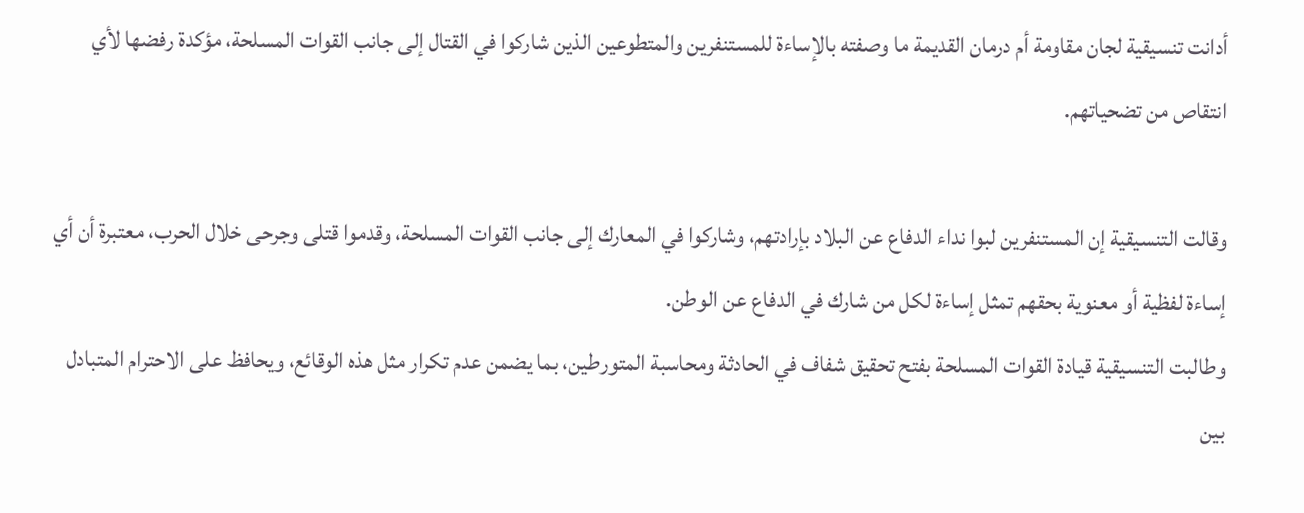أدانت تنسيقية لجان مقاومة أم درمان القديمة ما وصفته بالإساءة للمستنفرين والمتطوعين الذين شاركوا في القتال إلى جانب القوات المسلحة، مؤكدة رفضها لأي انتقاص من تضحياتهم.

وقالت التنسيقية إن المستنفرين لبوا نداء الدفاع عن البلاد بإرادتهم، وشاركوا في المعارك إلى جانب القوات المسلحة، وقدموا قتلى وجرحى خلال الحرب، معتبرة أن أي إساءة لفظية أو معنوية بحقهم تمثل إساءة لكل من شارك في الدفاع عن الوطن.
وطالبت التنسيقية قيادة القوات المسلحة بفتح تحقيق شفاف في الحادثة ومحاسبة المتورطين، بما يضمن عدم تكرار مثل هذه الوقائع، ويحافظ على الاحترام المتبادل بين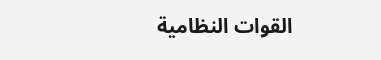القوات النظامية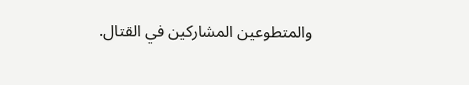والمتطوعين المشاركين في القتال.